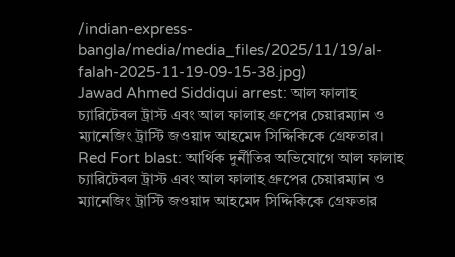/indian-express-bangla/media/media_files/2025/11/19/al-falah-2025-11-19-09-15-38.jpg)
Jawad Ahmed Siddiqui arrest: আল ফালাহ চ্যারিটেবল ট্রাস্ট এবং আল ফালাহ গ্রুপের চেয়ারম্যান ও ম্যানেজিং ট্রাস্টি জওয়াদ আহমেদ সিদ্দিকিকে গ্রেফতার।
Red Fort blast: আর্থিক দুর্নীতির অভিযোগে আল ফালাহ চ্যারিটেবল ট্রাস্ট এবং আল ফালাহ গ্রুপের চেয়ারম্যান ও ম্যানেজিং ট্রাস্টি জওয়াদ আহমেদ সিদ্দিকিকে গ্রেফতার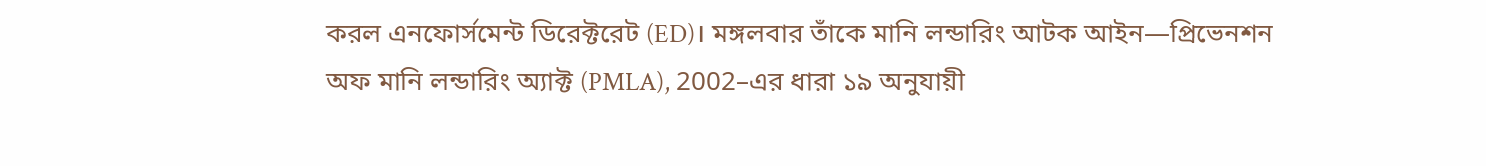করল এনফোর্সমেন্ট ডিরেক্টরেট (ED)। মঙ্গলবার তাঁকে মানি লন্ডারিং আটক আইন—প্রিভেনশন অফ মানি লন্ডারিং অ্যাক্ট (PMLA), 2002–এর ধারা ১৯ অনুযায়ী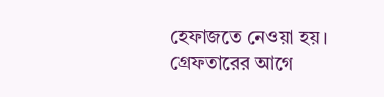হেফাজতে নেওয়া হয়।
গ্রেফতারের আগে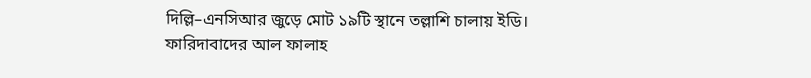দিল্লি–এনসিআর জুড়ে মোট ১৯টি স্থানে তল্লাশি চালায় ইডি। ফারিদাবাদের আল ফালাহ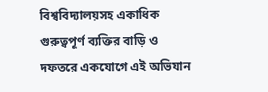বিশ্ববিদ্যালয়সহ একাধিক গুরুত্বপূর্ণ ব্যক্তির বাড়ি ও দফতরে একযোগে এই অভিযান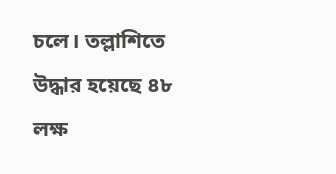চলে। তল্লাশিতে উদ্ধার হয়েছে ৪৮ লক্ষ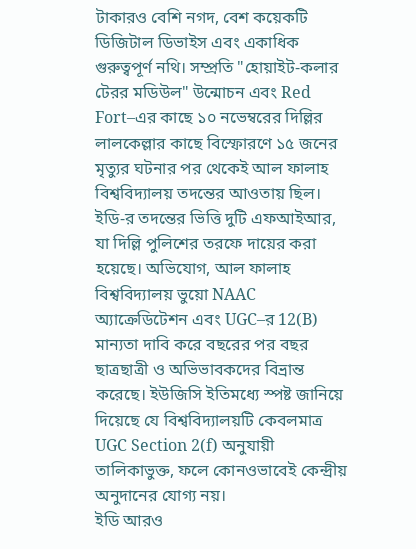টাকারও বেশি নগদ, বেশ কয়েকটি ডিজিটাল ডিভাইস এবং একাধিক গুরুত্বপূর্ণ নথি। সম্প্রতি "হোয়াইট-কলার টেরর মডিউল" উন্মোচন এবং Red Fort–এর কাছে ১০ নভেম্বরের দিল্লির লালকেল্লার কাছে বিস্ফোরণে ১৫ জনের মৃত্যুর ঘটনার পর থেকেই আল ফালাহ বিশ্ববিদ্যালয় তদন্তের আওতায় ছিল।
ইডি-র তদন্তের ভিত্তি দুটি এফআইআর, যা দিল্লি পুলিশের তরফে দায়ের করা হয়েছে। অভিযোগ, আল ফালাহ বিশ্ববিদ্যালয় ভুয়ো NAAC অ্যাক্রেডিটেশন এবং UGC–র 12(B) মান্যতা দাবি করে বছরের পর বছর ছাত্রছাত্রী ও অভিভাবকদের বিভ্রান্ত করেছে। ইউজিসি ইতিমধ্যে স্পষ্ট জানিয়ে দিয়েছে যে বিশ্ববিদ্যালয়টি কেবলমাত্র UGC Section 2(f) অনুযায়ী তালিকাভুক্ত, ফলে কোনওভাবেই কেন্দ্রীয় অনুদানের যোগ্য নয়।
ইডি আরও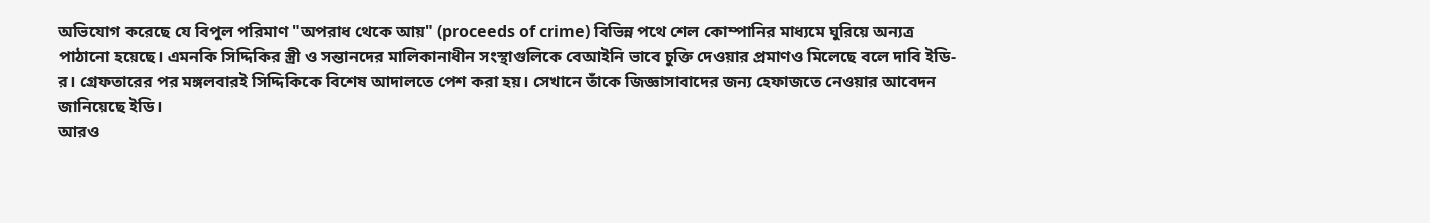অভিযোগ করেছে যে বিপুল পরিমাণ "অপরাধ থেকে আয়" (proceeds of crime) বিভিন্ন পথে শেল কোম্পানির মাধ্যমে ঘুরিয়ে অন্যত্র পাঠানো হয়েছে। এমনকি সিদ্দিকির স্ত্রী ও সন্তানদের মালিকানাধীন সংস্থাগুলিকে বেআইনি ভাবে চুক্তি দেওয়ার প্রমাণও মিলেছে বলে দাবি ইডি-র। গ্রেফতারের পর মঙ্গলবারই সিদ্দিকিকে বিশেষ আদালতে পেশ করা হয়। সেখানে তাঁকে জিজ্ঞাসাবাদের জন্য হেফাজতে নেওয়ার আবেদন জানিয়েছে ইডি।
আরও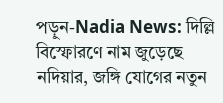পড়ুন-Nadia News: দিল্লি বিস্ফোরণে নাম জুড়েছে নদিয়ার, জঙ্গি যোগের নতুন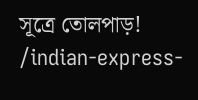সূত্রে তোলপাড়!
/indian-express-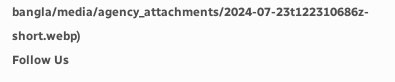bangla/media/agency_attachments/2024-07-23t122310686z-short.webp)
Follow Us